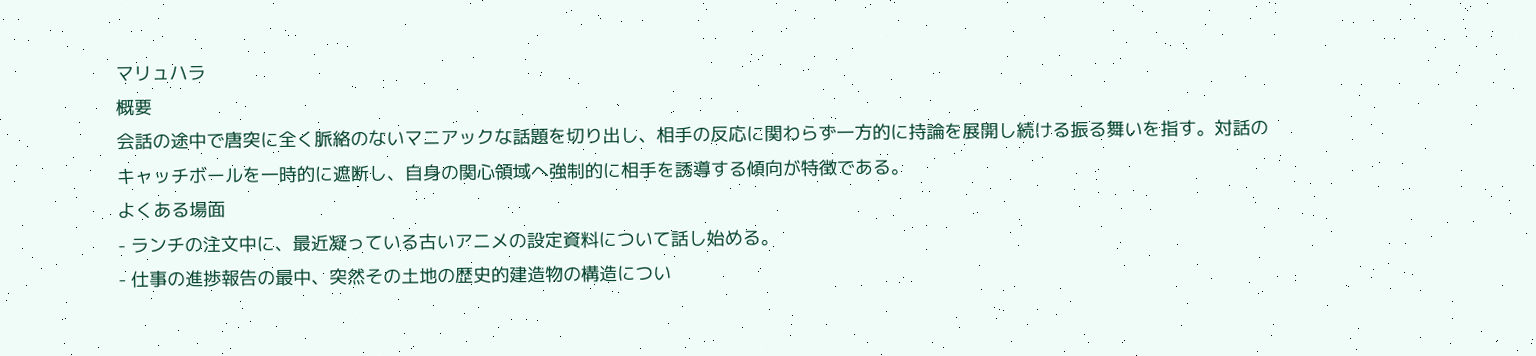マリュハラ
概要
会話の途中で唐突に全く脈絡のないマニアックな話題を切り出し、相手の反応に関わらず一方的に持論を展開し続ける振る舞いを指す。対話のキャッチボールを一時的に遮断し、自身の関心領域へ強制的に相手を誘導する傾向が特徴である。
よくある場面
- ランチの注文中に、最近凝っている古いアニメの設定資料について話し始める。
- 仕事の進捗報告の最中、突然その土地の歴史的建造物の構造につい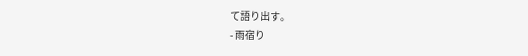て語り出す。
- 雨宿り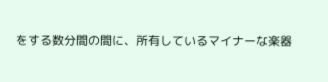をする数分間の間に、所有しているマイナーな楽器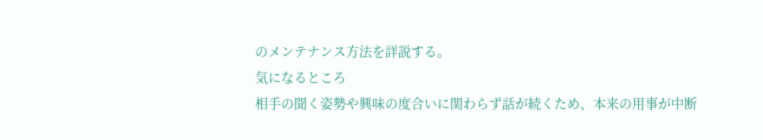のメンテナンス方法を詳説する。
気になるところ
相手の聞く姿勢や興味の度合いに関わらず話が続くため、本来の用事が中断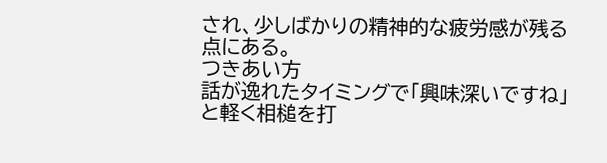され、少しばかりの精神的な疲労感が残る点にある。
つきあい方
話が逸れたタイミングで「興味深いですね」と軽く相槌を打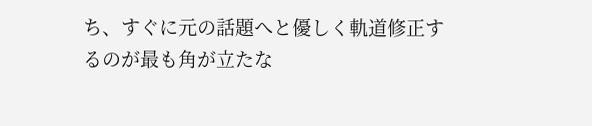ち、すぐに元の話題へと優しく軌道修正するのが最も角が立たな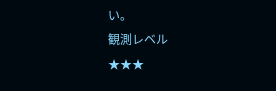い。
観測レベル
★★★